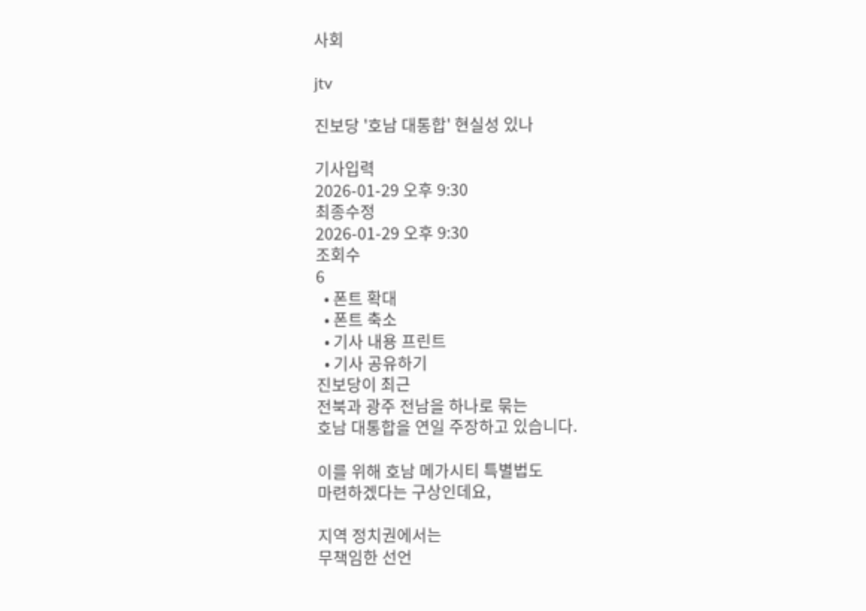사회

jtv

진보당 '호남 대통합' 현실성 있나

기사입력
2026-01-29 오후 9:30
최종수정
2026-01-29 오후 9:30
조회수
6
  • 폰트 확대
  • 폰트 축소
  • 기사 내용 프린트
  • 기사 공유하기
진보당이 최근
전북과 광주 전남을 하나로 묶는
호남 대통합을 연일 주장하고 있습니다.

이를 위해 호남 메가시티 특별법도
마련하겠다는 구상인데요,

지역 정치권에서는
무책임한 선언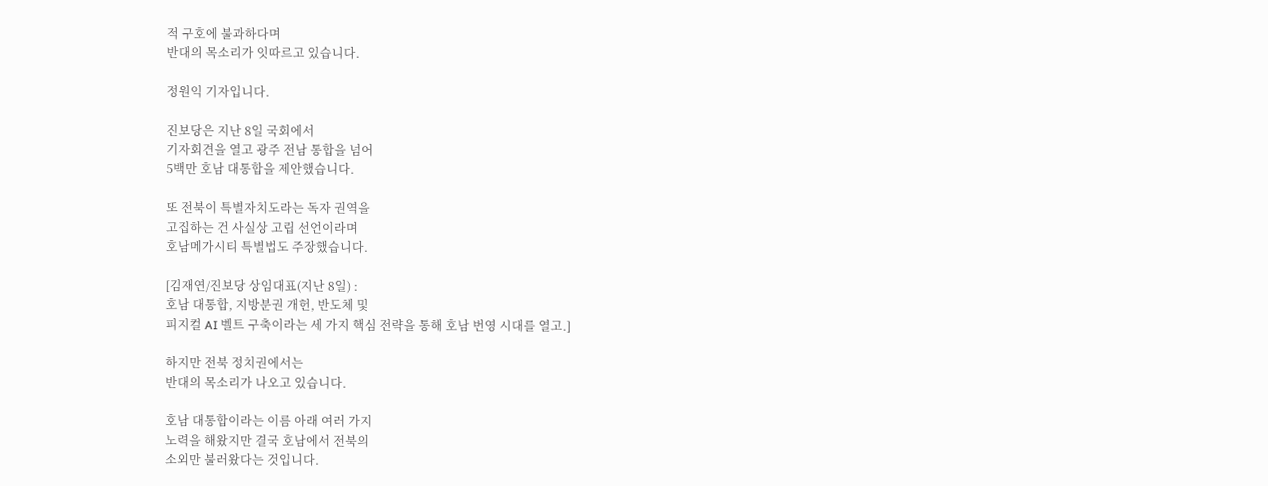적 구호에 불과하다며
반대의 목소리가 잇따르고 있습니다.

정원익 기자입니다.

진보당은 지난 8일 국회에서
기자회견을 열고 광주 전남 통합을 넘어
5백만 호남 대통합을 제안했습니다.

또 전북이 특별자치도라는 독자 권역을
고집하는 건 사실상 고립 선언이라며
호남메가시티 특별법도 주장했습니다.

[김재연/진보당 상임대표(지난 8일) :
호남 대통합, 지방분권 개헌, 반도체 및
피지컬 AI 벨트 구축이라는 세 가지 핵심 전략을 통해 호남 번영 시대를 열고.]

하지만 전북 정치권에서는
반대의 목소리가 나오고 있습니다.

호남 대통합이라는 이름 아래 여러 가지
노력을 해왔지만 결국 호남에서 전북의
소외만 불러왔다는 것입니다.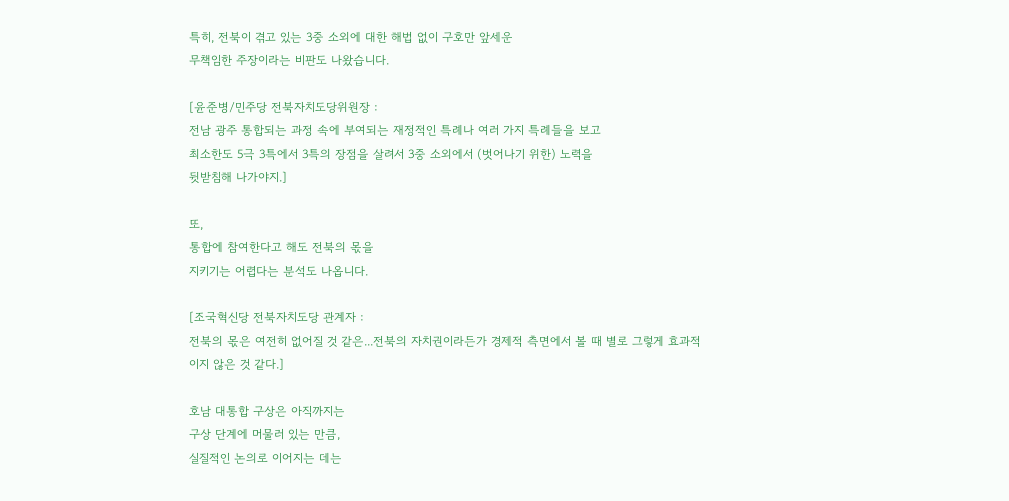특히, 전북이 겪고 있는 3중 소외에 대한 해법 없이 구호만 앞세운
무책임한 주장이라는 비판도 나왔습니다.

[윤준병/민주당 전북자치도당위원장 :
전남 광주 통합되는 과정 속에 부여되는 재정적인 특례나 여러 가지 특례들을 보고
최소한도 5극 3특에서 3특의 장점을 살려서 3중 소외에서 (벗어나기 위한) 노력을
뒷받침해 나가야지.]

또,
통합에 참여한다고 해도 전북의 몫을
지키기는 어렵다는 분석도 나옵니다.

[조국혁신당 전북자치도당 관계자 :
전북의 몫은 여전히 없어질 것 같은...전북의 자치권이라든가 경제적 측면에서 볼 때 별로 그렇게 효과적이지 않은 것 같다.]

호남 대통합 구상은 아직까지는
구상 단계에 머물러 있는 만큼,
실질적인 논의로 이어지는 데는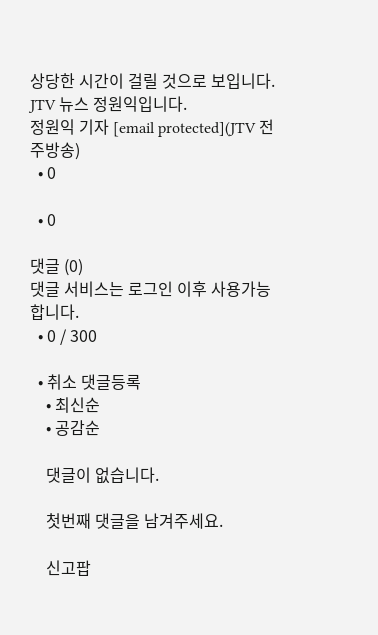상당한 시간이 걸릴 것으로 보입니다.
JTV 뉴스 정원익입니다.
정원익 기자 [email protected](JTV 전주방송)
  • 0

  • 0

댓글 (0)
댓글 서비스는 로그인 이후 사용가능합니다.
  • 0 / 300

  • 취소 댓글등록
    • 최신순
    • 공감순

    댓글이 없습니다.

    첫번째 댓글을 남겨주세요.

    신고팝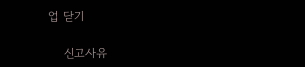업 닫기

    신고사유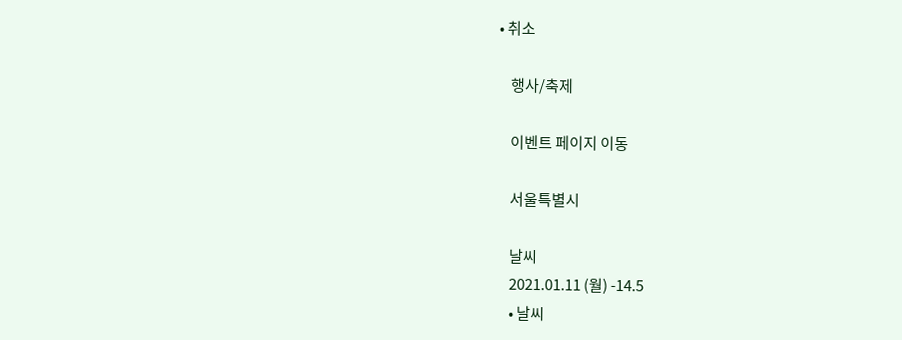• 취소

    행사/축제

    이벤트 페이지 이동

    서울특별시

    날씨
    2021.01.11 (월) -14.5
    • 날씨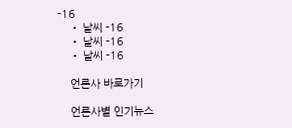-16
    • 날씨 -16
    • 날씨 -16
    • 날씨 -16

    언론사 바로가기

    언론사별 인기뉴스